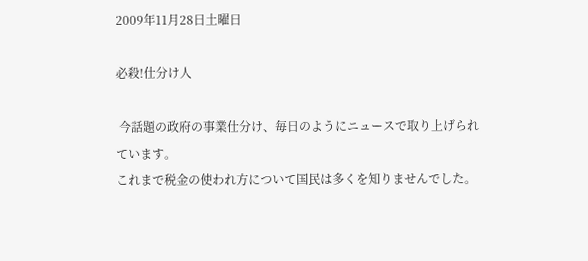2009年11月28日土曜日

必殺!仕分け人

 今話題の政府の事業仕分け、毎日のようにニュースで取り上げられています。
これまで税金の使われ方について国民は多くを知りませんでした。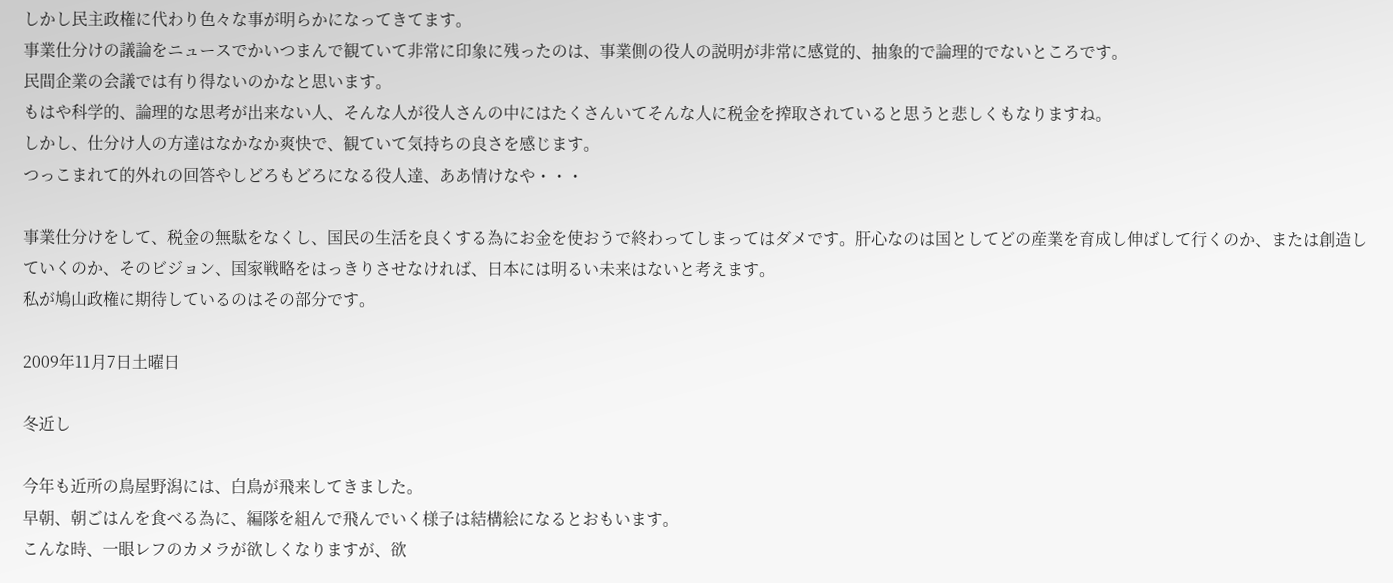しかし民主政権に代わり色々な事が明らかになってきてます。
事業仕分けの議論をニュースでかいつまんで観ていて非常に印象に残ったのは、事業側の役人の説明が非常に感覚的、抽象的で論理的でないところです。
民間企業の会議では有り得ないのかなと思います。
もはや科学的、論理的な思考が出来ない人、そんな人が役人さんの中にはたくさんいてそんな人に税金を搾取されていると思うと悲しくもなりますね。
しかし、仕分け人の方達はなかなか爽快で、観ていて気持ちの良さを感じます。
つっこまれて的外れの回答やしどろもどろになる役人達、ああ情けなや・・・

事業仕分けをして、税金の無駄をなくし、国民の生活を良くする為にお金を使おうで終わってしまってはダメです。肝心なのは国としてどの産業を育成し伸ばして行くのか、または創造していくのか、そのビジョン、国家戦略をはっきりさせなければ、日本には明るい未来はないと考えます。
私が鳩山政権に期待しているのはその部分です。

2009年11月7日土曜日

冬近し

今年も近所の鳥屋野潟には、白鳥が飛来してきました。
早朝、朝ごはんを食べる為に、編隊を組んで飛んでいく様子は結構絵になるとおもいます。
こんな時、一眼レフのカメラが欲しくなりますが、欲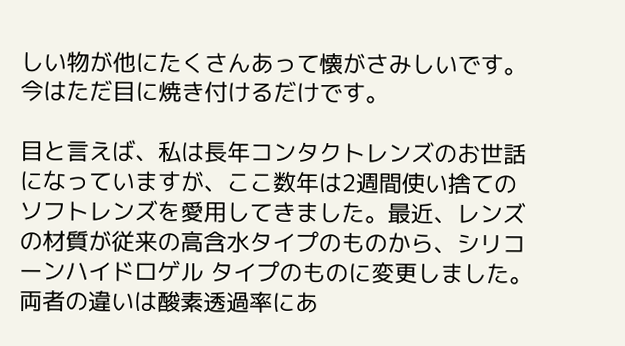しい物が他にたくさんあって懐がさみしいです。
今はただ目に焼き付けるだけです。

目と言えば、私は長年コンタクトレンズのお世話になっていますが、ここ数年は2週間使い捨てのソフトレンズを愛用してきました。最近、レンズの材質が従来の高含水タイプのものから、シリコーンハイドロゲル タイプのものに変更しました。両者の違いは酸素透過率にあ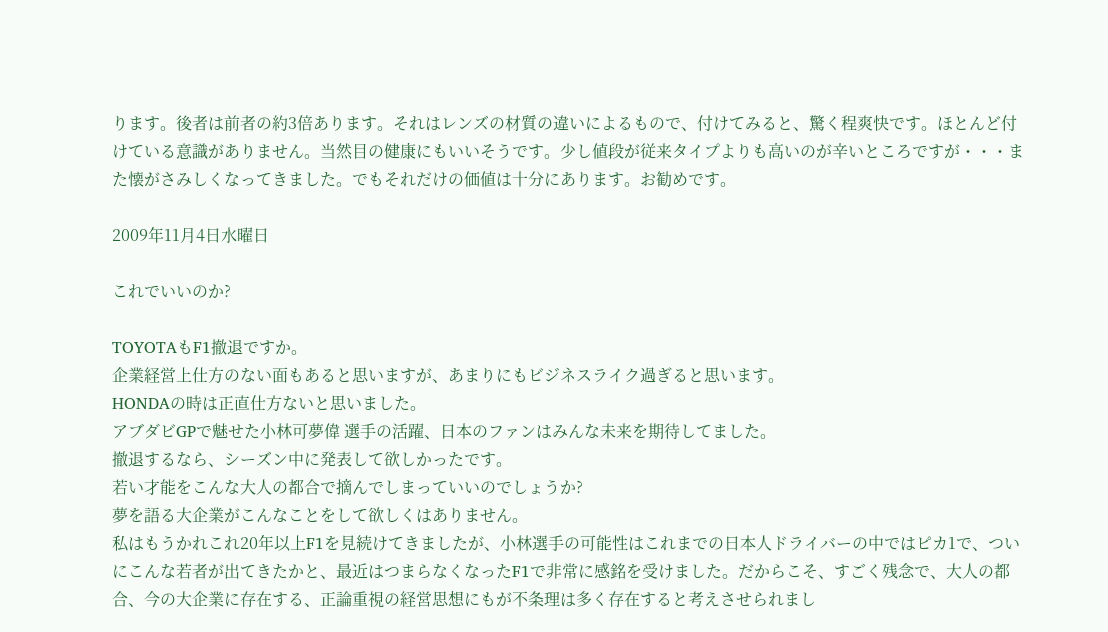ります。後者は前者の約3倍あります。それはレンズの材質の違いによるもので、付けてみると、驚く程爽快です。ほとんど付けている意識がありません。当然目の健康にもいいそうです。少し値段が従来タイプよりも高いのが辛いところですが・・・また懐がさみしくなってきました。でもそれだけの価値は十分にあります。お勧めです。

2009年11月4日水曜日

これでいいのか?

TOYOTAもF1撤退ですか。
企業経営上仕方のない面もあると思いますが、あまりにもビジネスライク過ぎると思います。
HONDAの時は正直仕方ないと思いました。
アブダビGPで魅せた小林可夢偉 選手の活躍、日本のファンはみんな未来を期待してました。
撤退するなら、シーズン中に発表して欲しかったです。
若い才能をこんな大人の都合で摘んでしまっていいのでしょうか?
夢を語る大企業がこんなことをして欲しくはありません。
私はもうかれこれ20年以上F1を見続けてきましたが、小林選手の可能性はこれまでの日本人ドライバーの中ではピカ1で、ついにこんな若者が出てきたかと、最近はつまらなくなったF1で非常に感銘を受けました。だからこそ、すごく残念で、大人の都合、今の大企業に存在する、正論重視の経営思想にもが不条理は多く存在すると考えさせられまし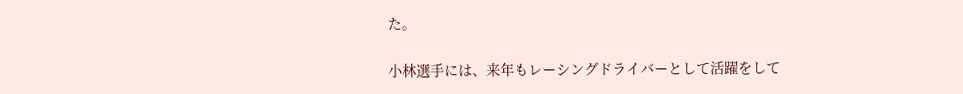た。

小林選手には、来年もレーシングドライバーとして活躍をして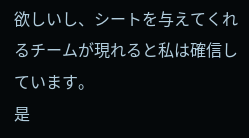欲しいし、シートを与えてくれるチームが現れると私は確信しています。
是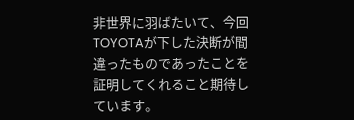非世界に羽ばたいて、今回TOYOTAが下した決断が間違ったものであったことを証明してくれること期待しています。